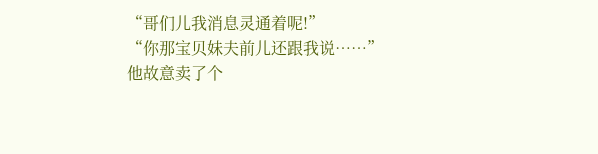“哥们儿我消息灵通着呢!”
“你那宝贝妹夫前儿还跟我说……”
他故意卖了个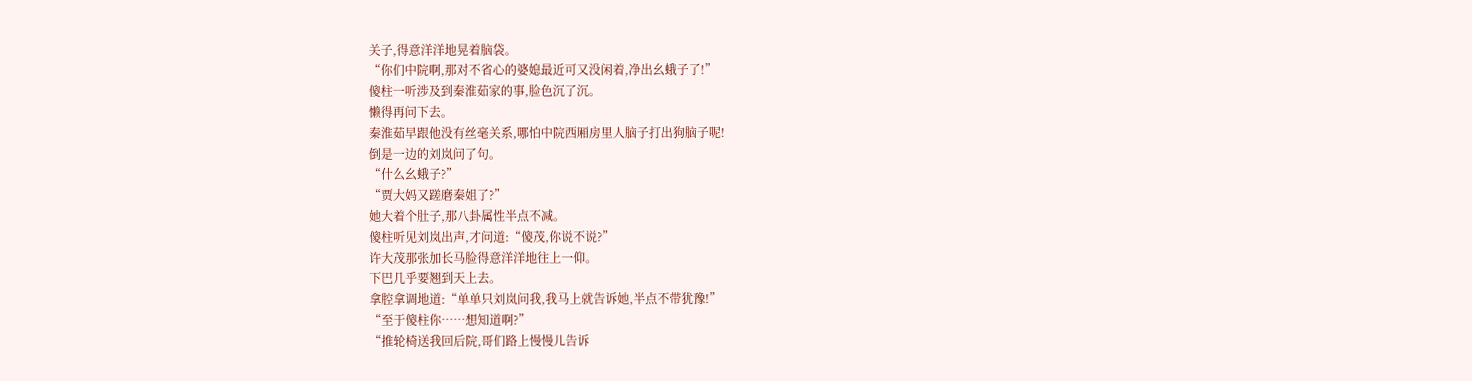关子,得意洋洋地晃着脑袋。
“你们中院啊,那对不省心的婆媳最近可又没闲着,净出幺蛾子了!”
傻柱一听涉及到秦淮茹家的事,脸色沉了沉。
懒得再问下去。
秦淮茹早跟他没有丝毫关系,哪怕中院西厢房里人脑子打出狗脑子呢!
倒是一边的刘岚问了句。
“什么幺蛾子?”
“贾大妈又蹉磨秦姐了?”
她大着个肚子,那八卦属性半点不减。
傻柱听见刘岚出声,才问道:“傻茂,你说不说?”
许大茂那张加长马脸得意洋洋地往上一仰。
下巴几乎要翘到天上去。
拿腔拿调地道:“单单只刘岚问我,我马上就告诉她,半点不带犹豫!”
“至于傻柱你……想知道啊?”
“推轮椅送我回后院,哥们路上慢慢儿告诉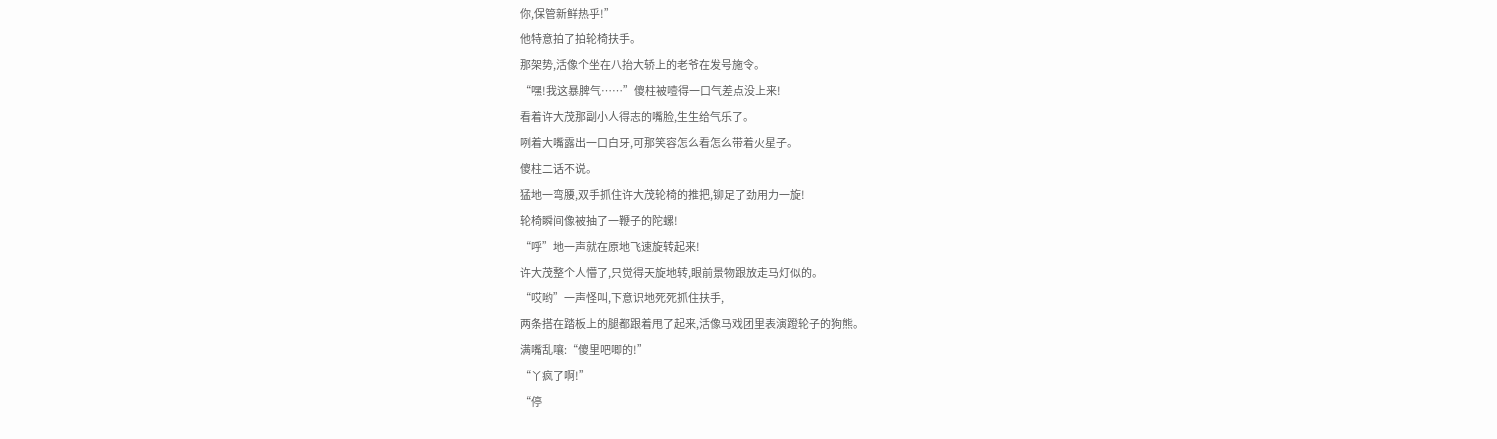你,保管新鲜热乎!”
他特意拍了拍轮椅扶手。
那架势,活像个坐在八抬大轿上的老爷在发号施令。
“嘿!我这暴脾气……”傻柱被噎得一口气差点没上来!
看着许大茂那副小人得志的嘴脸,生生给气乐了。
咧着大嘴露出一口白牙,可那笑容怎么看怎么带着火星子。
傻柱二话不说。
猛地一弯腰,双手抓住许大茂轮椅的推把,铆足了劲用力一旋!
轮椅瞬间像被抽了一鞭子的陀螺!
“呼”地一声就在原地飞速旋转起来!
许大茂整个人懵了,只觉得天旋地转,眼前景物跟放走马灯似的。
“哎哟”一声怪叫,下意识地死死抓住扶手,
两条搭在踏板上的腿都跟着甩了起来,活像马戏团里表演蹬轮子的狗熊。
满嘴乱嚷:“傻里吧唧的!”
“丫疯了啊!”
“停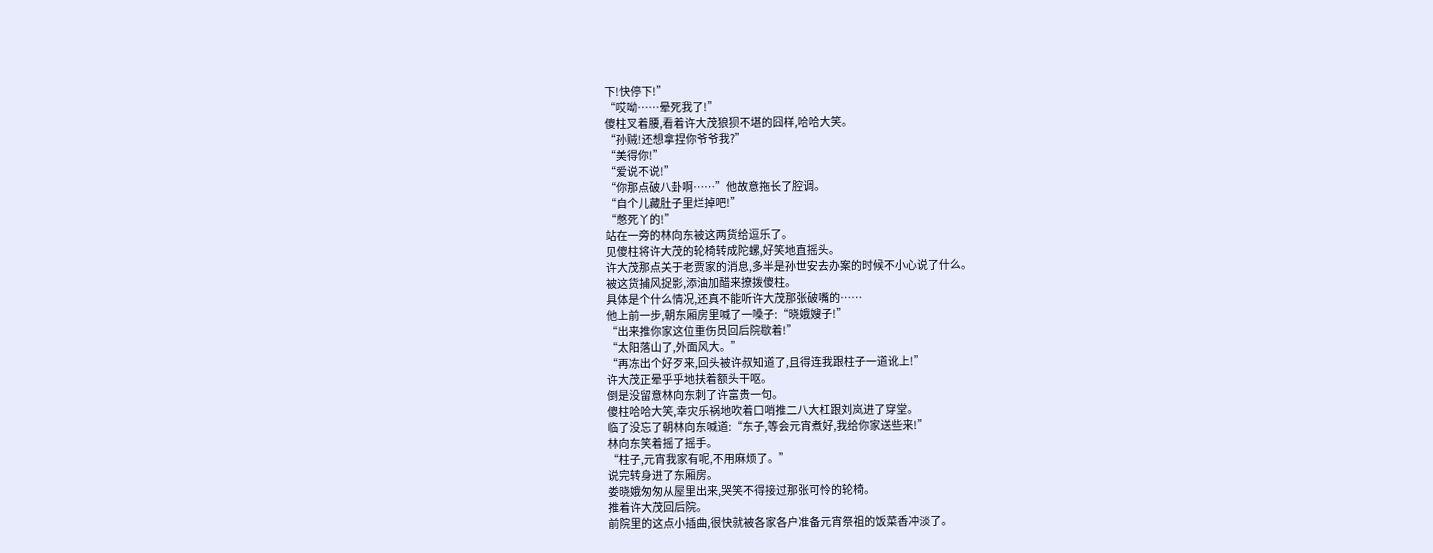下!快停下!”
“哎呦……晕死我了!”
傻柱叉着腰,看着许大茂狼狈不堪的囧样,哈哈大笑。
“孙贼!还想拿捏你爷爷我?”
“美得你!”
“爱说不说!”
“你那点破八卦啊……”他故意拖长了腔调。
“自个儿藏肚子里烂掉吧!”
“憋死丫的!”
站在一旁的林向东被这两货给逗乐了。
见傻柱将许大茂的轮椅转成陀螺,好笑地直摇头。
许大茂那点关于老贾家的消息,多半是孙世安去办案的时候不小心说了什么。
被这货捕风捉影,添油加醋来撩拨傻柱。
具体是个什么情况,还真不能听许大茂那张破嘴的……
他上前一步,朝东厢房里喊了一嗓子:“晓娥嫂子!”
“出来推你家这位重伤员回后院歇着!”
“太阳落山了,外面风大。”
“再冻出个好歹来,回头被许叔知道了,且得连我跟柱子一道讹上!”
许大茂正晕乎乎地扶着额头干呕。
倒是没留意林向东刺了许富贵一句。
傻柱哈哈大笑,幸灾乐祸地吹着口哨推二八大杠跟刘岚进了穿堂。
临了没忘了朝林向东喊道:“东子,等会元宵煮好,我给你家送些来!”
林向东笑着摇了摇手。
“柱子,元宵我家有呢,不用麻烦了。”
说完转身进了东厢房。
娄晓娥匆匆从屋里出来,哭笑不得接过那张可怜的轮椅。
推着许大茂回后院。
前院里的这点小插曲,很快就被各家各户准备元宵祭祖的饭菜香冲淡了。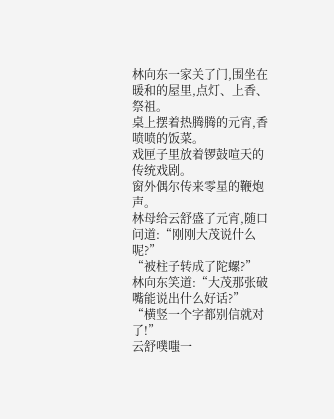林向东一家关了门,围坐在暖和的屋里,点灯、上香、祭祖。
桌上摆着热腾腾的元宵,香喷喷的饭菜。
戏匣子里放着锣鼓喧天的传统戏剧。
窗外偶尔传来零星的鞭炮声。
林母给云舒盛了元宵,随口问道:“刚刚大茂说什么呢?”
“被柱子转成了陀螺?”
林向东笑道:“大茂那张破嘴能说出什么好话?”
“横竖一个字都别信就对了!”
云舒噗嗤一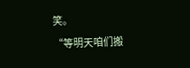笑。
“等明天咱们搬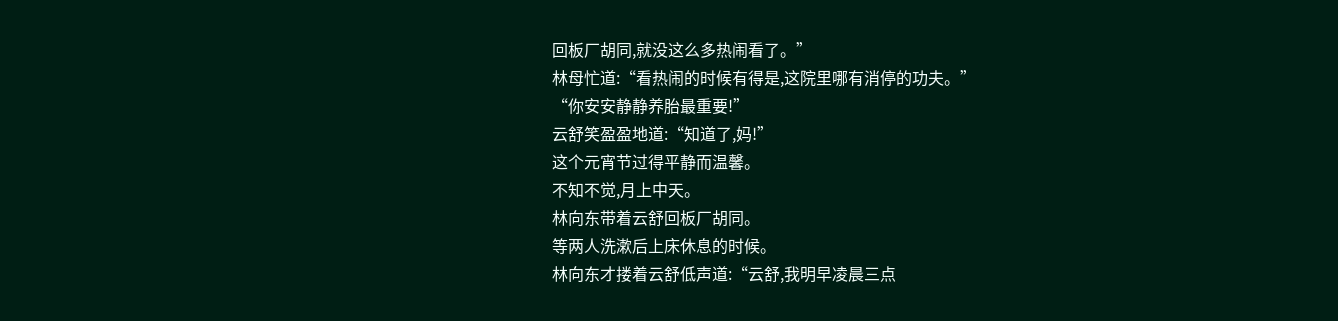回板厂胡同,就没这么多热闹看了。”
林母忙道:“看热闹的时候有得是,这院里哪有消停的功夫。”
“你安安静静养胎最重要!”
云舒笑盈盈地道:“知道了,妈!”
这个元宵节过得平静而温馨。
不知不觉,月上中天。
林向东带着云舒回板厂胡同。
等两人洗漱后上床休息的时候。
林向东才搂着云舒低声道:“云舒,我明早凌晨三点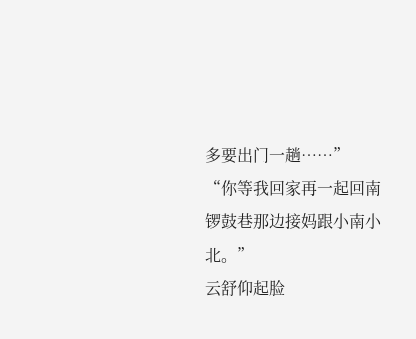多要出门一趟……”
“你等我回家再一起回南锣鼓巷那边接妈跟小南小北。”
云舒仰起脸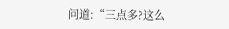问道:“三点多?这么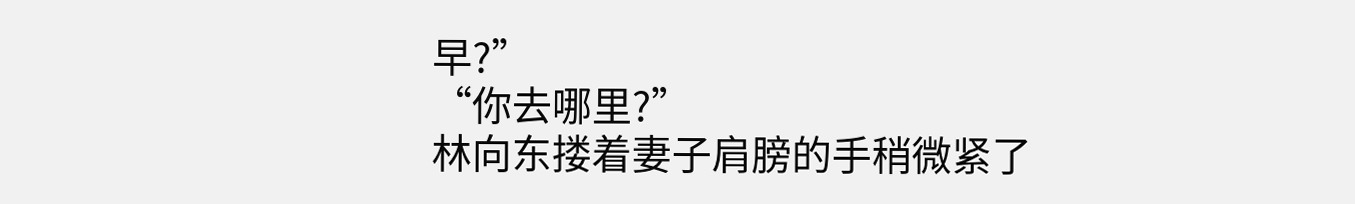早?”
“你去哪里?”
林向东搂着妻子肩膀的手稍微紧了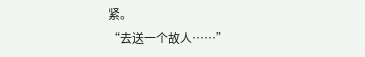紧。
“去送一个故人……”